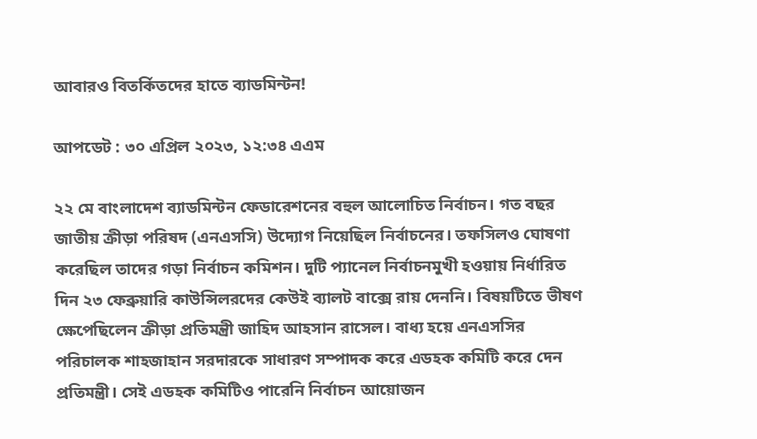আবারও বিতর্কিতদের হাতে ব্যাডমিন্টন!

আপডেট : ৩০ এপ্রিল ২০২৩, ১২:৩৪ এএম

২২ মে বাংলাদেশ ব্যাডমিন্টন ফেডারেশনের বহুল আলোচিত নির্বাচন। গত বছর জাতীয় ক্রীড়া পরিষদ (এনএসসি) উদ্যোগ নিয়েছিল নির্বাচনের। তফসিলও ঘোষণা করেছিল তাদের গড়া নির্বাচন কমিশন। দুটি প্যানেল নির্বাচনমুখী হওয়ায় নির্ধারিত দিন ২৩ ফেব্রুয়ারি কাউন্সিলরদের কেউই ব্যালট বাক্সে রায় দেননি। বিষয়টিতে ভীষণ ক্ষেপেছিলেন ক্রীড়া প্রতিমন্ত্রী জাহিদ আহসান রাসেল। বাধ্য হয়ে এনএসসির পরিচালক শাহজাহান সরদারকে সাধারণ সম্পাদক করে এডহক কমিটি করে দেন প্রতিমন্ত্রী। সেই এডহক কমিটিও পারেনি নির্বাচন আয়োজন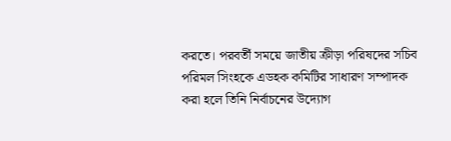করতে। পরবর্তী সময়ে জাতীয় ক্রীড়া পরিষদের সচিব পরিমল সিংহকে এডহক কমিটির সাধারণ সম্পাদক করা হলে তিনি নির্বাচনের উদ্যোগ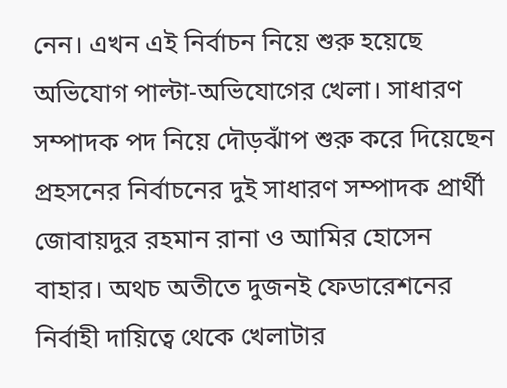নেন। এখন এই নির্বাচন নিয়ে শুরু হয়েছে অভিযোগ পাল্টা-অভিযোগের খেলা। সাধারণ সম্পাদক পদ নিয়ে দৌড়ঝাঁপ শুরু করে দিয়েছেন প্রহসনের নির্বাচনের দুই সাধারণ সম্পাদক প্রার্থী জোবায়দুর রহমান রানা ও আমির হোসেন বাহার। অথচ অতীতে দুজনই ফেডারেশনের নির্বাহী দায়িত্বে থেকে খেলাটার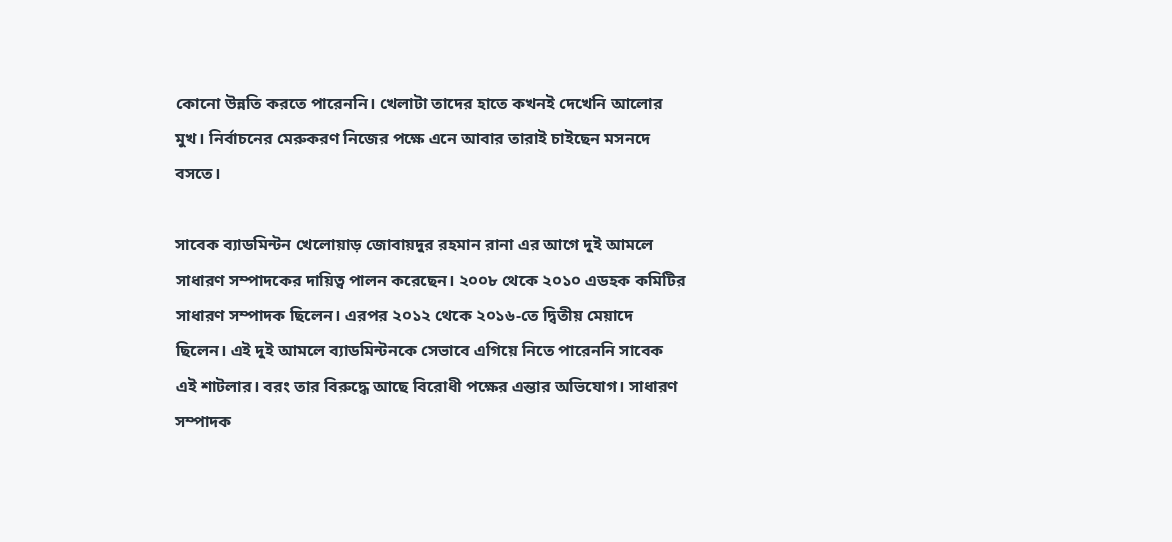কোনো উন্নতি করতে পারেননি। খেলাটা তাদের হাতে কখনই দেখেনি আলোর মুখ। নির্বাচনের মেরুকরণ নিজের পক্ষে এনে আবার তারাই চাইছেন মসনদে বসতে।

সাবেক ব্যাডমিন্টন খেলোয়াড় জোবায়দুর রহমান রানা এর আগে দুই আমলে সাধারণ সম্পাদকের দায়িত্ব পালন করেছেন। ২০০৮ থেকে ২০১০ এডহক কমিটির সাধারণ সম্পাদক ছিলেন। এরপর ২০১২ থেকে ২০১৬-তে দ্বিতীয় মেয়াদে ছিলেন। এই দুই আমলে ব্যাডমিন্টনকে সেভাবে এগিয়ে নিতে পারেননি সাবেক এই শাটলার। বরং তার বিরুদ্ধে আছে বিরোধী পক্ষের এন্তার অভিযোগ। সাধারণ সম্পাদক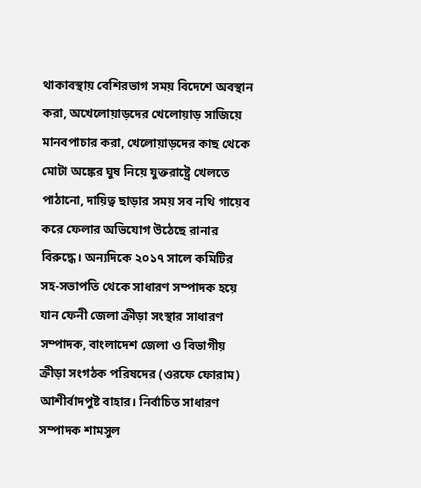থাকাবস্থায় বেশিরভাগ সময় বিদেশে অবস্থান করা, অখেলোয়াড়দের খেলোয়াড় সাজিয়ে মানবপাচার করা, খেলোয়াড়দের কাছ থেকে মোটা অঙ্কের ঘুষ নিয়ে যুক্তরাষ্ট্রে খেলতে পাঠানো, দায়িত্ব ছাড়ার সময় সব নথি গায়েব করে ফেলার অভিযোগ উঠেছে রানার বিরুদ্ধে। অন্যদিকে ২০১৭ সালে কমিটির সহ-সভাপতি থেকে সাধারণ সম্পাদক হয়ে যান ফেনী জেলা ক্রীড়া সংস্থার সাধারণ সম্পাদক, বাংলাদেশ জেলা ও বিভাগীয় ক্রীড়া সংগঠক পরিষদের (ওরফে ফোরাম) আশীর্বাদপুষ্ট বাহার। নির্বাচিত সাধারণ সম্পাদক শামসুল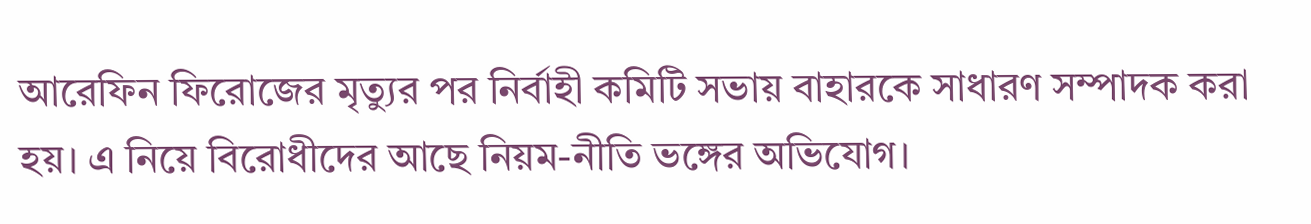আরেফিন ফিরোজের মৃত্যুর পর নির্বাহী কমিটি সভায় বাহারকে সাধারণ সম্পাদক করা হয়। এ নিয়ে বিরোধীদের আছে নিয়ম-নীতি ভঙ্গের অভিযোগ।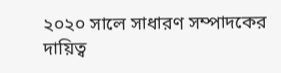২০২০ সালে সাধারণ সম্পাদকের দায়িত্ব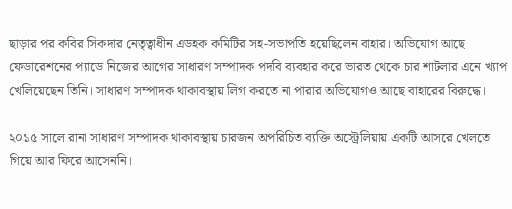ছাড়ার পর কবির সিকদার নেতৃত্বাধীন এডহক কমিটির সহ-সভাপতি হয়েছিলেন বাহার। অভিযোগ আছে ফেডারেশনের প্যাডে নিজের আগের সাধারণ সম্পাদক পদবি ব্যবহার করে ভারত থেকে চার শাটলার এনে খ্যাপ খেলিয়েছেন তিনি। সাধারণ সম্পাদক থাকাবস্থায় লিগ করতে না পারার অভিযোগও আছে বাহারের বিরুদ্ধে।

২০১৫ সালে রানা সাধারণ সম্পাদক থাকাবস্থায় চারজন অপরিচিত ব্যক্তি অস্ট্রেলিয়ায় একটি আসরে খেলতে গিয়ে আর ফিরে আসেননি।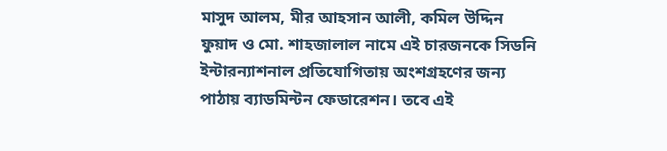মাসুদ আলম, মীর আহসান আলী, কমিল উদ্দিন ফুয়াদ ও মো. শাহজালাল নামে এই চারজনকে সিডনি ইন্টারন্যাশনাল প্রতিযোগিতায় অংশগ্রহণের জন্য পাঠায় ব্যাডমিন্টন ফেডারেশন। তবে এই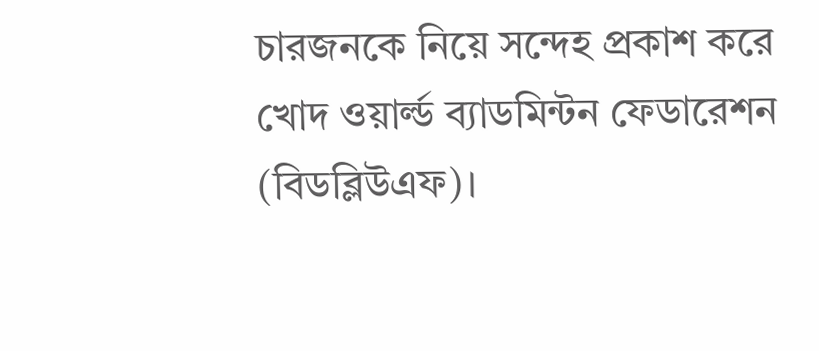চারজনকে নিয়ে সন্দেহ প্রকাশ করে খোদ ওয়ার্ল্ড ব্যাডমিন্টন ফেডারেশন (বিডব্লিউএফ)।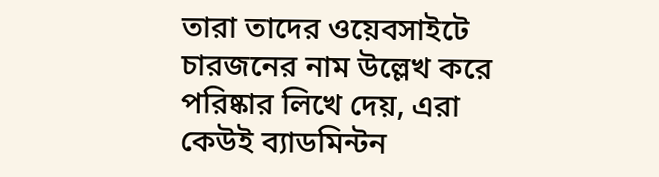তারা তাদের ওয়েবসাইটে চারজনের নাম উল্লেখ করে পরিষ্কার লিখে দেয়, এরা কেউই ব্যাডমিন্টন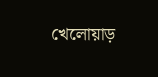খেলোয়াড়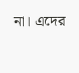না। এদের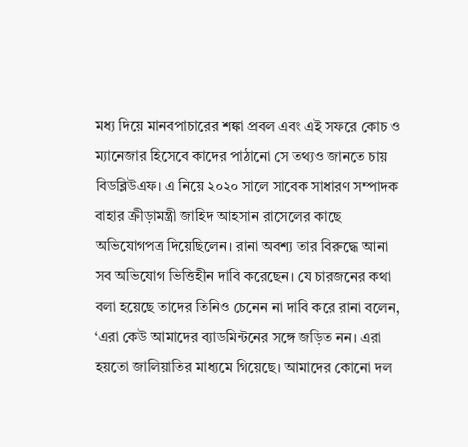মধ্য দিয়ে মানবপাচারের শঙ্কা প্রবল এবং এই সফরে কোচ ও ম্যানেজার হিসেবে কাদের পাঠানো সে তথ্যও জানতে চায় বিডব্লিউএফ। এ নিয়ে ২০২০ সালে সাবেক সাধারণ সম্পাদক বাহার ক্রীড়ামন্ত্রী জাহিদ আহসান রাসেলের কাছে অভিযোগপত্র দিয়েছিলেন। রানা অবশ্য তার বিরুদ্ধে আনা সব অভিযোগ ভিত্তিহীন দাবি করেছেন। যে চারজনের কথা বলা হয়েছে তাদের তিনিও চেনেন না দাবি করে রানা বলেন, ‘এরা কেউ আমাদের ব্যাডমিন্টনের সঙ্গে জড়িত নন। এরা হয়তো জালিয়াতির মাধ্যমে গিয়েছে। আমাদের কোনো দল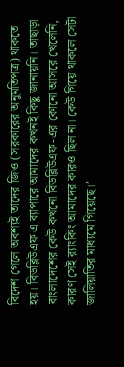বিদেশ গেলে অবশ্যই তাদের জিও (সরকারের অনুমতিপত্র) থাকতে হয়। বিডব্লিউএফ এ ব্যাপারে আমাদের কখনই কিছু জানায়নি। তাছাড়া বাংলাদেশের কেউ কখনো বিডব্লিউএফ-এর কোনো আসরে খেলেনি, কারণ সেই র‌্যাংকিং আমাদের কারও ছিল না। কেউ গিয়ে থাকলে সেটা জালিয়াতির মাধ্যমে গিয়েছে।’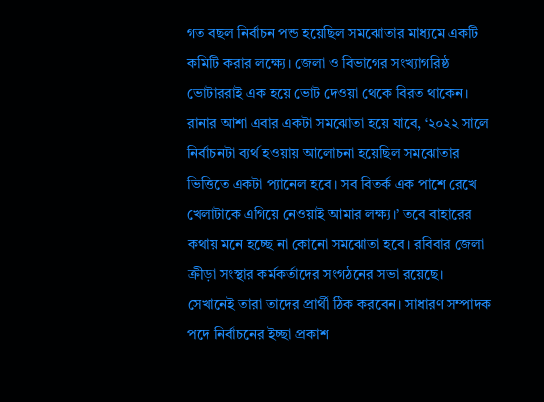গত বছল নির্বাচন পন্ড হয়েছিল সমঝোতার মাধ্যমে একটি কমিটি করার লক্ষ্যে। জেলা ও বিভাগের সংখ্যাগরিষ্ঠ ভোটাররাই এক হয়ে ভোট দেওয়া থেকে বিরত থাকেন। রানার আশা এবার একটা সমঝোতা হয়ে যাবে, ‘২০২২ সালে নির্বাচনটা ব্যর্থ হওয়ায় আলোচনা হয়েছিল সমঝোতার ভিত্তিতে একটা প্যানেল হবে। সব বিতর্ক এক পাশে রেখে খেলাটাকে এগিয়ে নেওয়াই আমার লক্ষ্য।’ তবে বাহারের কথায় মনে হচ্ছে না কোনো সমঝোতা হবে। রবিবার জেলা ক্রীড়া সংস্থার কর্মকর্তাদের সংগঠনের সভা রয়েছে। সেখানেই তারা তাদের প্রার্থী ঠিক করবেন। সাধারণ সম্পাদক পদে নির্বাচনের ইচ্ছা প্রকাশ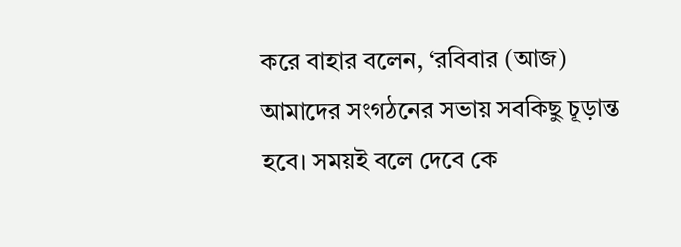করে বাহার বলেন, ‘রবিবার (আজ) আমাদের সংগঠনের সভায় সবকিছু চূড়ান্ত হবে। সময়ই বলে দেবে কে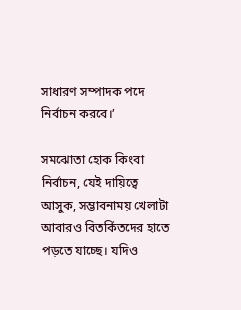সাধারণ সম্পাদক পদে নির্বাচন করবে।’

সমঝোতা হোক কিংবা নির্বাচন, যেই দায়িত্বে আসুক, সম্ভাবনাময় খেলাটা আবারও বিতর্কিতদের হাতে পড়তে যাচ্ছে। যদিও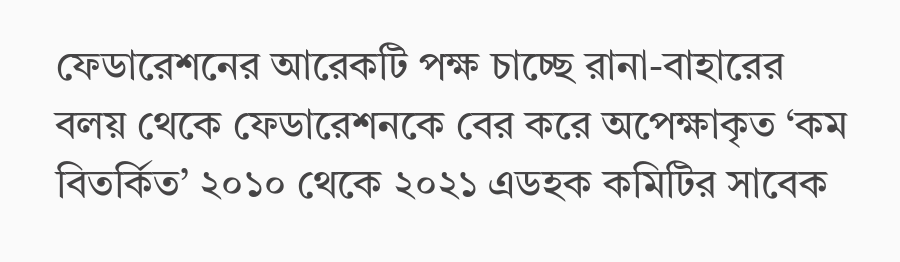ফেডারেশনের আরেকটি পক্ষ চাচ্ছে রানা-বাহারের বলয় থেকে ফেডারেশনকে বের করে অপেক্ষাকৃত ‘কম বিতর্কিত’ ২০১০ থেকে ২০২১ এডহক কমিটির সাবেক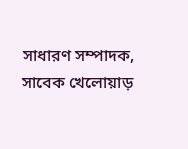সাধারণ সম্পাদক, সাবেক খেলোয়াড়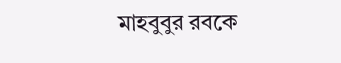মাহবুবুর রবকে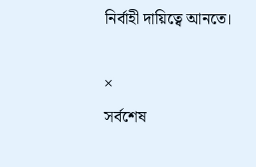নির্বাহী দায়িত্বে আনতে।

×
সর্বশেষ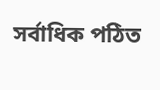সর্বাধিক পঠিত